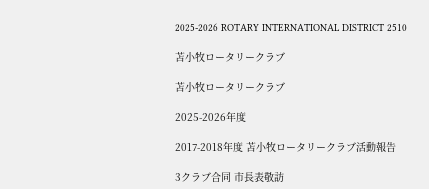2025-2026 ROTARY INTERNATIONAL DISTRICT 2510

苫小牧ロータリークラブ

苫小牧ロータリークラブ

2025-2026年度

2017-2018年度 苫小牧ロータリークラブ活動報告

3クラブ合同 市長表敬訪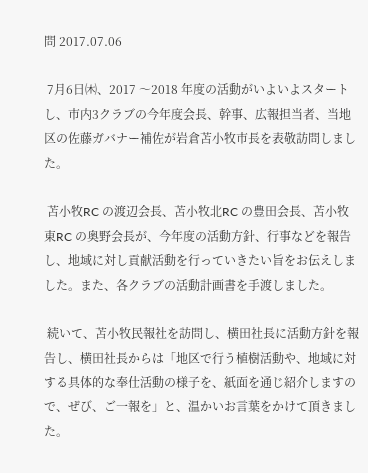問 2017.07.06

 7月6日㈭、2017 〜2018 年度の活動がいよいよスタートし、市内3クラブの今年度会長、幹事、広報担当者、当地区の佐藤ガバナー補佐が岩倉苫小牧市長を表敬訪問しました。

 苫小牧RC の渡辺会長、苫小牧北RC の豊田会長、苫小牧東RC の奥野会長が、今年度の活動方針、行事などを報告し、地域に対し貢献活動を行っていきたい旨をお伝えしました。また、各クラブの活動計画書を手渡しました。

 続いて、苫小牧民報社を訪問し、横田社長に活動方針を報告し、横田社長からは「地区で行う植樹活動や、地域に対する具体的な奉仕活動の様子を、紙面を通じ紹介しますので、ぜび、ご一報を」と、温かいお言葉をかけて頂きました。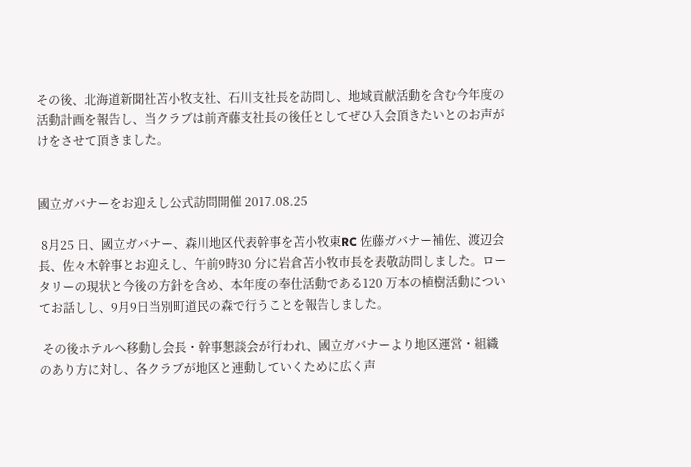その後、北海道新聞社苫小牧支社、石川支社長を訪問し、地域貢献活動を含む今年度の活動計画を報告し、当クラブは前斉藤支社長の後任としてぜひ入会頂きたいとのお声がけをさせて頂きました。


國立ガバナーをお迎えし公式訪問開催 2017.08.25

 8月25 日、國立ガバナー、森川地区代表幹事を苫小牧東RC 佐藤ガバナー補佐、渡辺会長、佐々木幹事とお迎えし、午前9時30 分に岩倉苫小牧市長を表敬訪問しました。ロータリーの現状と今後の方針を含め、本年度の奉仕活動である120 万本の植樹活動についてお話しし、9月9日当別町道民の森で行うことを報告しました。

 その後ホテルへ移動し会長・幹事懇談会が行われ、國立ガバナーより地区運営・組織のあり方に対し、各クラブが地区と連動していくために広く声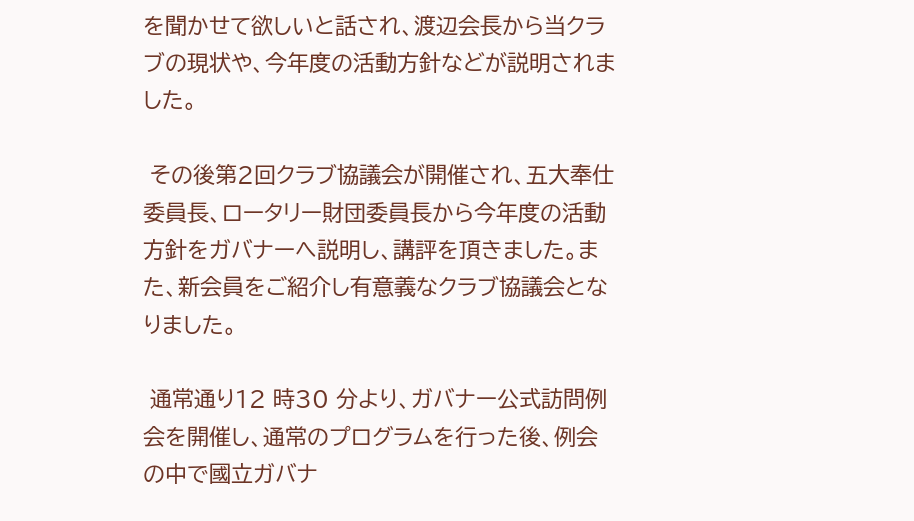を聞かせて欲しいと話され、渡辺会長から当クラブの現状や、今年度の活動方針などが説明されました。

 その後第2回クラブ協議会が開催され、五大奉仕委員長、ロータリー財団委員長から今年度の活動方針をガバナーへ説明し、講評を頂きました。また、新会員をご紹介し有意義なクラブ協議会となりました。

 通常通り12 時30 分より、ガバナー公式訪問例会を開催し、通常のプログラムを行った後、例会の中で國立ガバナ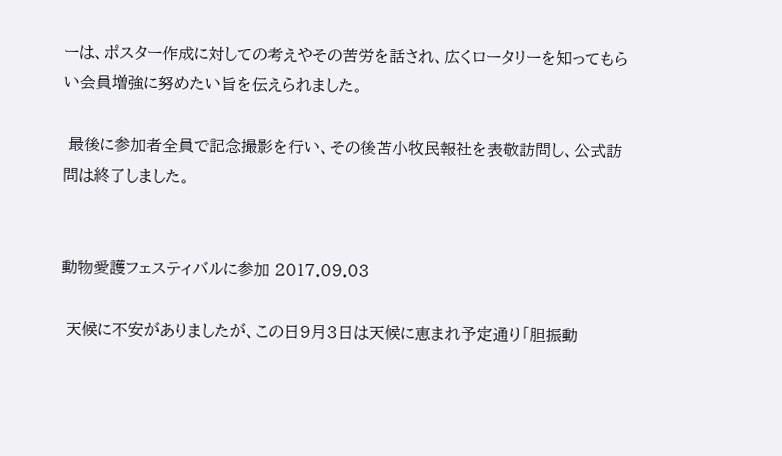ーは、ポスター作成に対しての考えやその苦労を話され、広くロータリーを知ってもらい会員増強に努めたい旨を伝えられました。

 最後に参加者全員で記念撮影を行い、その後苫小牧民報社を表敬訪問し、公式訪問は終了しました。


動物愛護フェスティバルに参加 2017.09.03

 天候に不安がありましたが、この日9月3日は天候に恵まれ予定通り「胆振動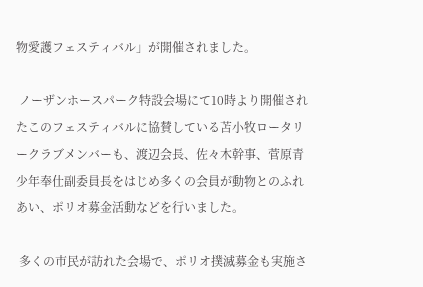物愛護フェスティバル」が開催されました。

 ノーザンホースパーク特設会場にて10時より開催されたこのフェスティバルに協賛している苫小牧ロータリークラブメンバーも、渡辺会長、佐々木幹事、菅原青少年奉仕副委員長をはじめ多くの会員が動物とのふれあい、ポリオ募金活動などを行いました。

 多くの市民が訪れた会場で、ポリオ撲滅募金も実施さ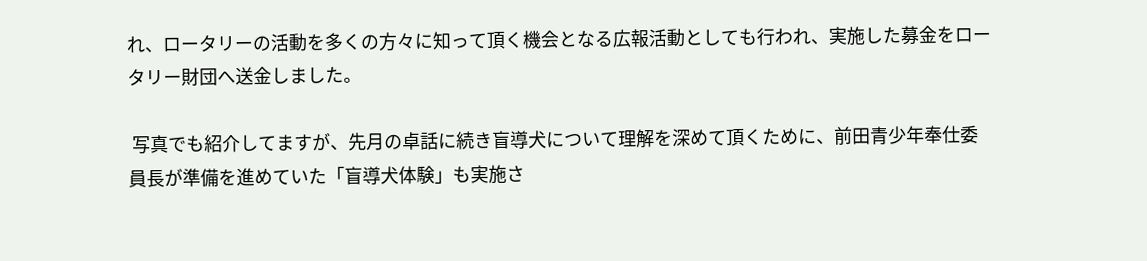れ、ロータリーの活動を多くの方々に知って頂く機会となる広報活動としても行われ、実施した募金をロータリー財団へ送金しました。

 写真でも紹介してますが、先月の卓話に続き盲導犬について理解を深めて頂くために、前田青少年奉仕委員長が準備を進めていた「盲導犬体験」も実施さ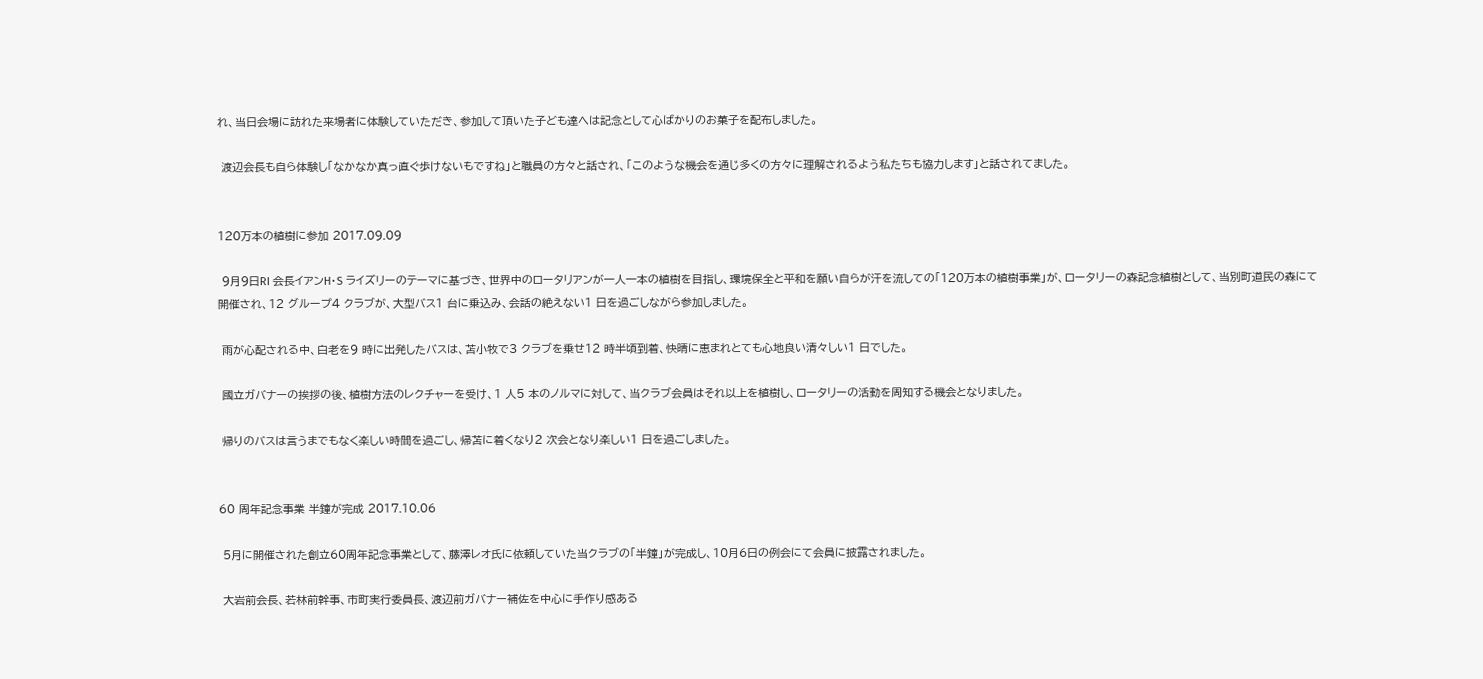れ、当日会場に訪れた来場者に体験していただき、参加して頂いた子ども達へは記念として心ばかりのお菓子を配布しました。

 渡辺会長も自ら体験し「なかなか真っ直ぐ歩けないもですね」と職員の方々と話され、「このような機会を通じ多くの方々に理解されるよう私たちも協力します」と話されてました。


120万本の植樹に参加 2017.09.09

 9月9日RI 会長イアンH・S ライズリーのテーマに基づき、世界中のロータリアンが一人一本の植樹を目指し、環境保全と平和を願い自らが汗を流しての「120万本の植樹事業」が、ロータリーの森記念植樹として、当別町道民の森にて開催され、12 グループ4 クラブが、大型バス1 台に乗込み、会話の絶えない1 日を過ごしながら参加しました。

 雨が心配される中、白老を9 時に出発したバスは、苫小牧で3 クラブを乗せ12 時半頃到着、快晴に恵まれとても心地良い清々しい1 日でした。

 國立ガバナーの挨拶の後、植樹方法のレクチャーを受け、1 人5 本のノルマに対して、当クラブ会員はそれ以上を植樹し、ロータリーの活動を周知する機会となりました。

 帰りのバスは言うまでもなく楽しい時間を過ごし、帰苫に着くなり2 次会となり楽しい1 日を過ごしました。


60 周年記念事業 半鐘が完成 2017.10.06

 5月に開催された創立60周年記念事業として、藤澤レオ氏に依頼していた当クラブの「半鐘」が完成し、10月6日の例会にて会員に披露されました。

 大岩前会長、若林前幹事、市町実行委員長、渡辺前ガバナー補佐を中心に手作り感ある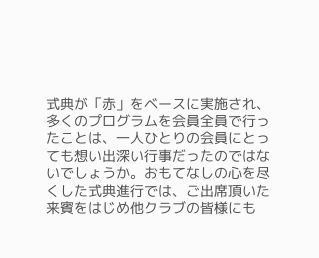式典が「赤」をベースに実施され、多くのプログラムを会員全員で行ったことは、一人ひとりの会員にとっても想い出深い行事だったのではないでしょうか。おもてなしの心を尽くした式典進行では、ご出席頂いた来賓をはじめ他クラブの皆様にも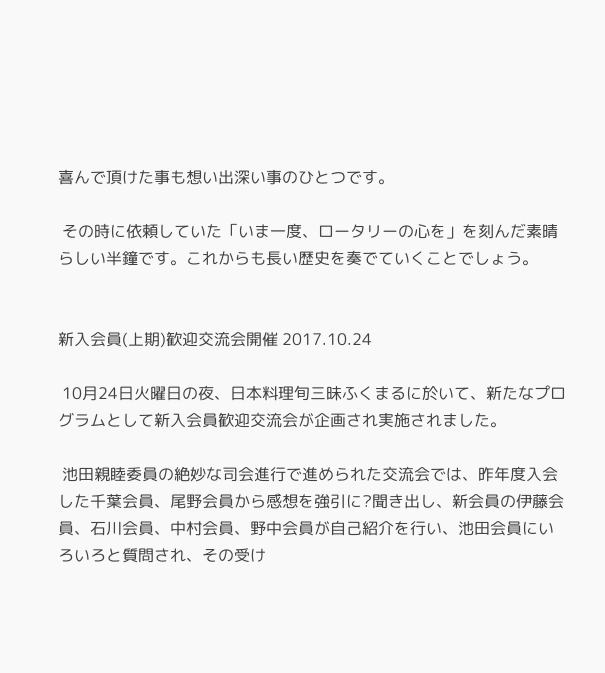喜んで頂けた事も想い出深い事のひとつです。

 その時に依頼していた「いま一度、ロータリーの心を」を刻んだ素晴らしい半鐘です。これからも長い歴史を奏でていくことでしょう。


新入会員(上期)歓迎交流会開催 2017.10.24

 10月24日火曜日の夜、日本料理旬三昧ふくまるに於いて、新たなプログラムとして新入会員歓迎交流会が企画され実施されました。

 池田親睦委員の絶妙な司会進行で進められた交流会では、昨年度入会した千葉会員、尾野会員から感想を強引に?聞き出し、新会員の伊藤会員、石川会員、中村会員、野中会員が自己紹介を行い、池田会員にいろいろと質問され、その受け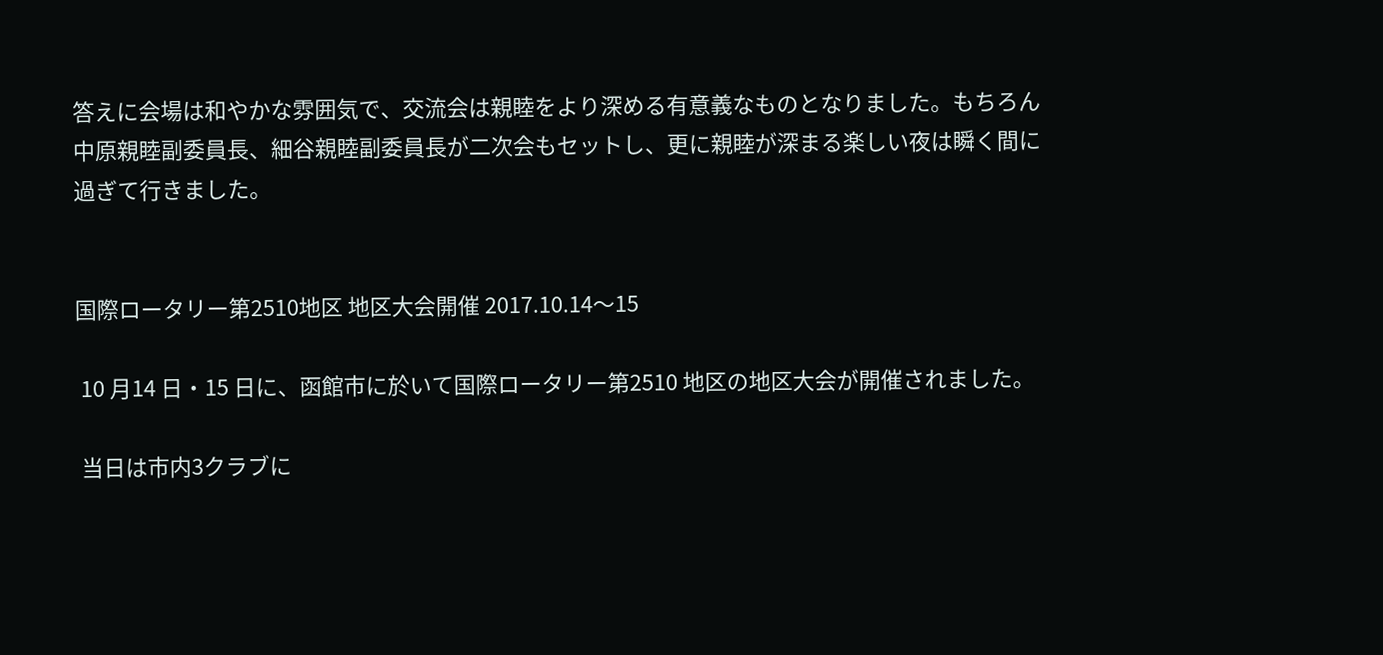答えに会場は和やかな雰囲気で、交流会は親睦をより深める有意義なものとなりました。もちろん中原親睦副委員長、細谷親睦副委員長が二次会もセットし、更に親睦が深まる楽しい夜は瞬く間に過ぎて行きました。


国際ロータリー第2510地区 地区大会開催 2017.10.14〜15

 10 月14 日・15 日に、函館市に於いて国際ロータリー第2510 地区の地区大会が開催されました。

 当日は市内3クラブに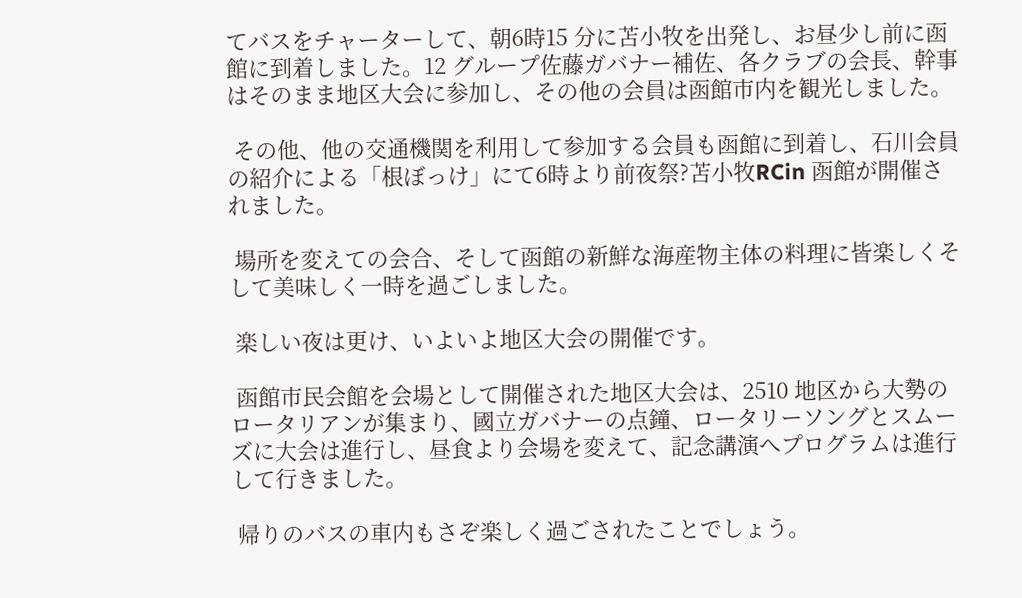てバスをチャーターして、朝6時15 分に苫小牧を出発し、お昼少し前に函館に到着しました。12 グループ佐藤ガバナー補佐、各クラブの会長、幹事はそのまま地区大会に参加し、その他の会員は函館市内を観光しました。

 その他、他の交通機関を利用して参加する会員も函館に到着し、石川会員の紹介による「根ぼっけ」にて6時より前夜祭?苫小牧RCin 函館が開催されました。

 場所を変えての会合、そして函館の新鮮な海産物主体の料理に皆楽しくそして美味しく一時を過ごしました。

 楽しい夜は更け、いよいよ地区大会の開催です。

 函館市民会館を会場として開催された地区大会は、2510 地区から大勢のロータリアンが集まり、國立ガバナーの点鐘、ロータリーソングとスムーズに大会は進行し、昼食より会場を変えて、記念講演へプログラムは進行して行きました。

 帰りのバスの車内もさぞ楽しく過ごされたことでしょう。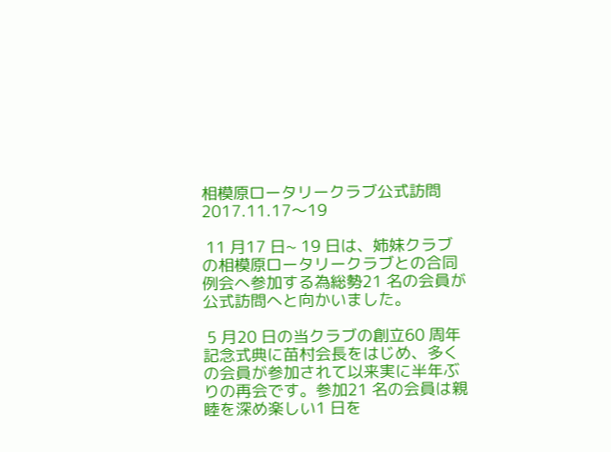相模原ロータリークラブ公式訪問 2017.11.17〜19

 11 月17 日~ 19 日は、姉妹クラブの相模原ロータリークラブとの合同例会へ参加する為総勢21 名の会員が公式訪問へと向かいました。

 5 月20 日の当クラブの創立60 周年記念式典に苗村会長をはじめ、多くの会員が参加されて以来実に半年ぶりの再会です。参加21 名の会員は親睦を深め楽しい1 日を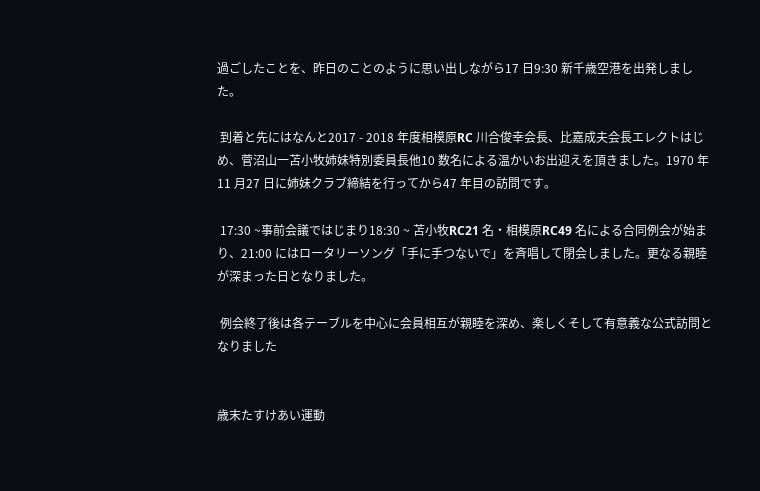過ごしたことを、昨日のことのように思い出しながら17 日9:30 新千歳空港を出発しました。

 到着と先にはなんと2017 - 2018 年度相模原RC 川合俊幸会長、比嘉成夫会長エレクトはじめ、菅沼山一苫小牧姉妹特別委員長他10 数名による温かいお出迎えを頂きました。1970 年11 月27 日に姉妹クラブ締結を行ってから47 年目の訪問です。

 17:30 ~事前会議ではじまり18:30 ~ 苫小牧RC21 名・相模原RC49 名による合同例会が始まり、21:00 にはロータリーソング「手に手つないで」を斉唱して閉会しました。更なる親睦が深まった日となりました。

 例会終了後は各テーブルを中心に会員相互が親睦を深め、楽しくそして有意義な公式訪問となりました


歳末たすけあい運動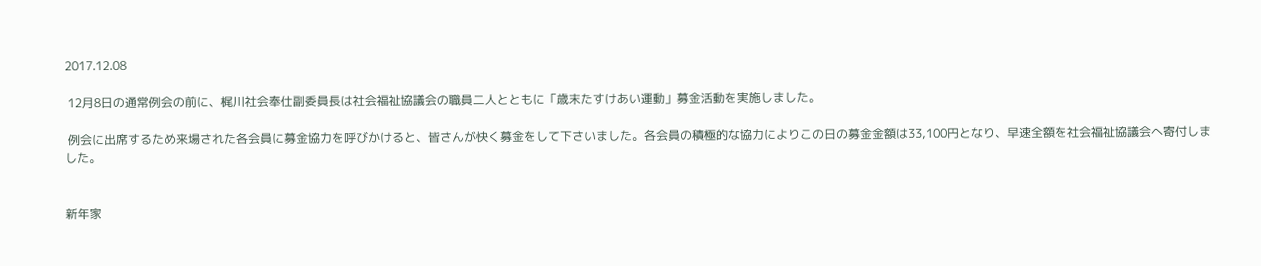2017.12.08

 12月8日の通常例会の前に、梶川社会奉仕副委員長は社会福祉協議会の職員二人とともに「歳末たすけあい運動」募金活動を実施しました。

 例会に出席するため来場された各会員に募金協力を呼びかけると、皆さんが快く募金をして下さいました。各会員の積極的な協力によりこの日の募金金額は33,100円となり、早速全額を社会福祉協議会へ寄付しました。


新年家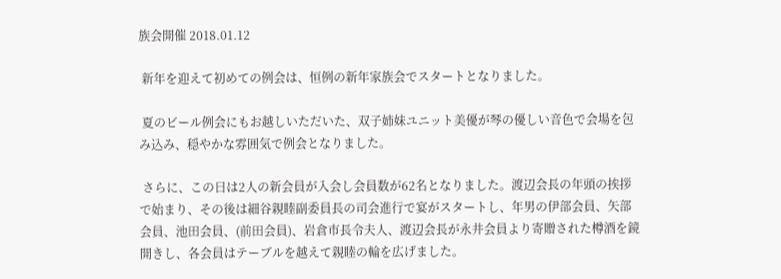族会開催 2018.01.12

 新年を迎えて初めての例会は、恒例の新年家族会でスタートとなりました。

 夏のビール例会にもお越しいただいた、双子姉妹ユニット美優が琴の優しい音色で会場を包み込み、穏やかな雰囲気で例会となりました。

 さらに、この日は2人の新会員が入会し会員数が62名となりました。渡辺会長の年頭の挨拶で始まり、その後は細谷親睦副委員長の司会進行で宴がスタートし、年男の伊部会員、矢部会員、池田会員、(前田会員)、岩倉市長令夫人、渡辺会長が永井会員より寄贈された樽酒を鏡開きし、各会員はテーブルを越えて親睦の輪を広げました。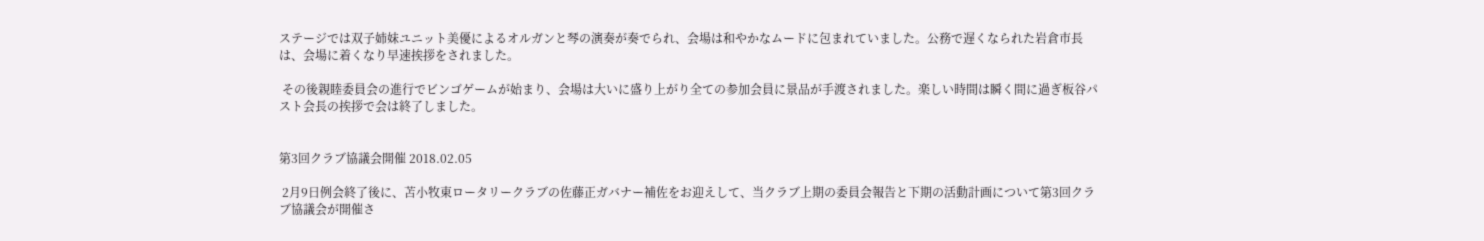ステージでは双子姉妹ユニット美優によるオルガンと琴の演奏が奏でられ、会場は和やかなムードに包まれていました。公務で遅くなられた岩倉市長は、会場に着くなり早速挨拶をされました。

 その後親睦委員会の進行でビンゴゲームが始まり、会場は大いに盛り上がり全ての参加会員に景品が手渡されました。楽しい時間は瞬く間に過ぎ板谷パスト会長の挨拶で会は終了しました。


第3回クラブ協議会開催 2018.02.05

 2月9日例会終了後に、苫小牧東ロータリークラブの佐藤正ガバナー補佐をお迎えして、当クラブ上期の委員会報告と下期の活動計画について第3回クラブ協議会が開催さ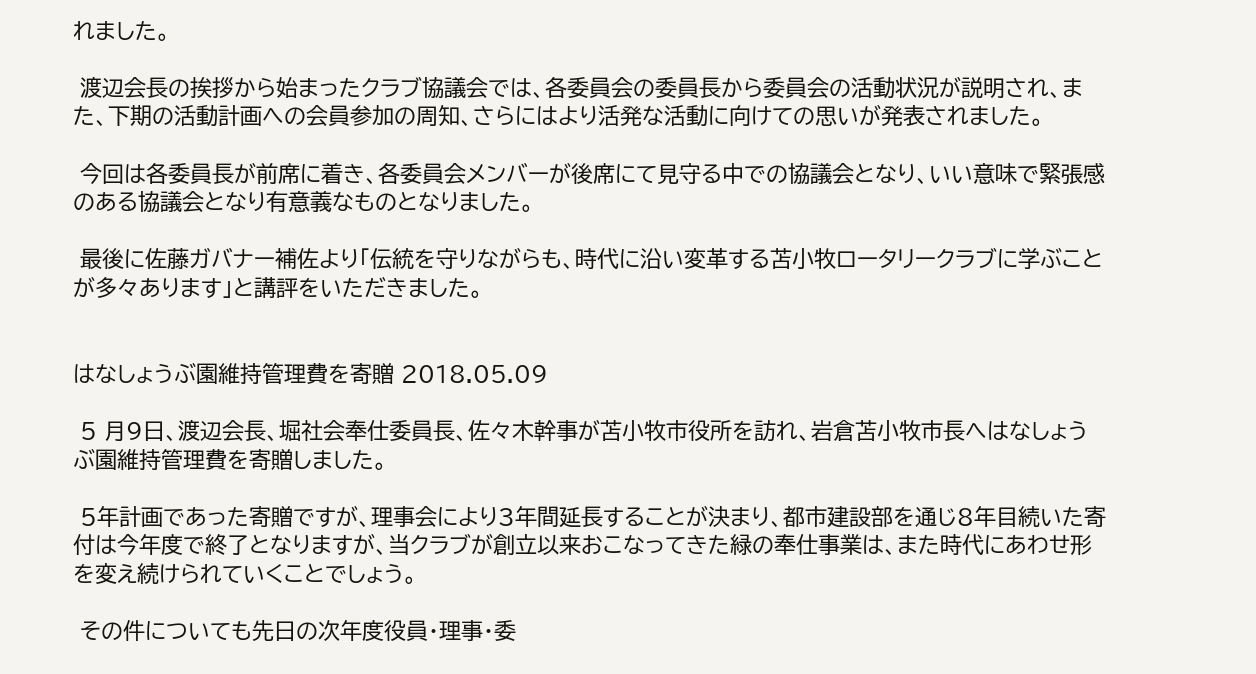れました。

 渡辺会長の挨拶から始まったクラブ協議会では、各委員会の委員長から委員会の活動状況が説明され、また、下期の活動計画への会員参加の周知、さらにはより活発な活動に向けての思いが発表されました。

 今回は各委員長が前席に着き、各委員会メンバーが後席にて見守る中での協議会となり、いい意味で緊張感のある協議会となり有意義なものとなりました。

 最後に佐藤ガバナー補佐より「伝統を守りながらも、時代に沿い変革する苫小牧ロータリークラブに学ぶことが多々あります」と講評をいただきました。


はなしょうぶ園維持管理費を寄贈 2018.05.09

 5 月9日、渡辺会長、堀社会奉仕委員長、佐々木幹事が苫小牧市役所を訪れ、岩倉苫小牧市長へはなしょうぶ園維持管理費を寄贈しました。

 5年計画であった寄贈ですが、理事会により3年間延長することが決まり、都市建設部を通じ8年目続いた寄付は今年度で終了となりますが、当クラブが創立以来おこなってきた緑の奉仕事業は、また時代にあわせ形を変え続けられていくことでしょう。

 その件についても先日の次年度役員・理事・委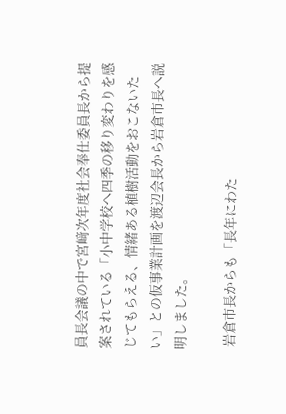員長会議の中で宮﨑次年度社会奉仕委員長から提案されている「小中学校へ四季の移り変わりを感じてもらえる、情緒ある植樹活動をおこないたい」との仮事業計画を渡辺会長から岩倉市長へ説明しました。

 岩倉市長からも「長年にわた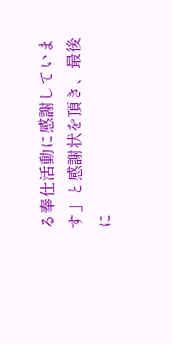る奉仕活動に感謝しています」と感謝状を頂き、最後に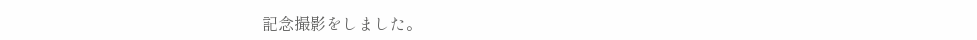記念撮影をしました。